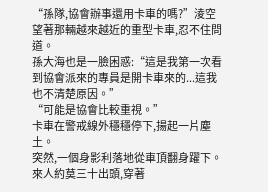“孫隊,協會辦事還用卡車的嗎?”淩空望著那輛越來越近的重型卡車,忍不住問道。
孫大海也是一臉困惑:“這是我第一次看到協會派來的專員是開卡車來的...這我也不清楚原因。”
“可能是協會比較重視。”
卡車在警戒線外穩穩停下,揚起一片塵土。
突然,一個身影利落地從車頂翻身躍下。
來人約莫三十出頭,穿著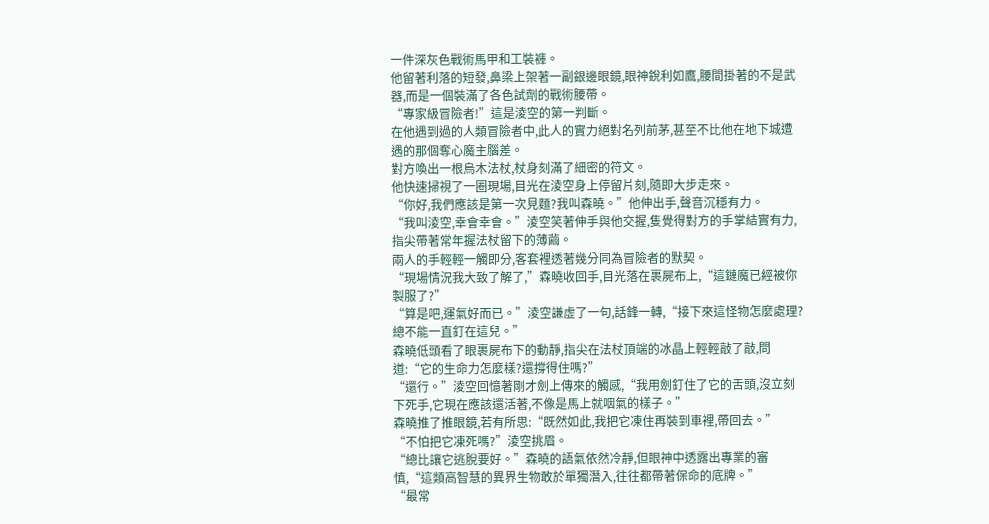一件深灰色戰術馬甲和工裝褲。
他留著利落的短發,鼻梁上架著一副銀邊眼鏡,眼神銳利如鷹,腰間掛著的不是武器,而是一個裝滿了各色試劑的戰術腰帶。
“專家級冒險者!”這是淩空的第一判斷。
在他遇到過的人類冒險者中,此人的實力絕對名列前茅,甚至不比他在地下城遭遇的那個奪心魔主腦差。
對方喚出一根烏木法杖,杖身刻滿了細密的符文。
他快速掃視了一圈現場,目光在淩空身上停留片刻,隨即大步走來。
“你好,我們應該是第一次見麵?我叫森曉。”他伸出手,聲音沉穩有力。
“我叫淩空,幸會幸會。”淩空笑著伸手與他交握,隻覺得對方的手掌結實有力,指尖帶著常年握法杖留下的薄繭。
兩人的手輕輕一觸即分,客套裡透著幾分同為冒險者的默契。
“現場情況我大致了解了,”森曉收回手,目光落在裹屍布上,“這鏈魔已經被你製服了?”
“算是吧,運氣好而已。”淩空謙虛了一句,話鋒一轉,“接下來這怪物怎麼處理?總不能一直釘在這兒。”
森曉低頭看了眼裹屍布下的動靜,指尖在法杖頂端的冰晶上輕輕敲了敲,問道:“它的生命力怎麼樣?還撐得住嗎?”
“還行。”淩空回憶著剛才劍上傳來的觸感,“我用劍釘住了它的舌頭,沒立刻下死手,它現在應該還活著,不像是馬上就咽氣的樣子。”
森曉推了推眼鏡,若有所思:“既然如此,我把它凍住再裝到車裡,帶回去。”
“不怕把它凍死嗎?”淩空挑眉。
“總比讓它逃脫要好。”森曉的語氣依然冷靜,但眼神中透露出專業的審慎,“這類高智慧的異界生物敢於單獨潛入,往往都帶著保命的底牌。”
“最常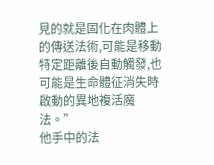見的就是固化在肉體上的傳送法術,可能是移動特定距離後自動觸發,也可能是生命體征消失時啟動的異地複活魔法。”
他手中的法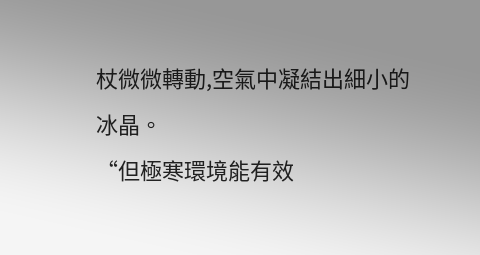杖微微轉動,空氣中凝結出細小的冰晶。
“但極寒環境能有效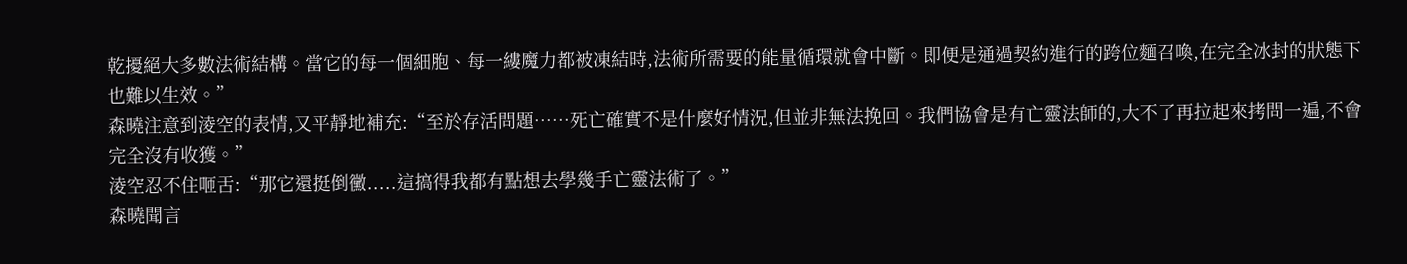乾擾絕大多數法術結構。當它的每一個細胞、每一縷魔力都被凍結時,法術所需要的能量循環就會中斷。即便是通過契約進行的跨位麵召喚,在完全冰封的狀態下也難以生效。”
森曉注意到淩空的表情,又平靜地補充:“至於存活問題……死亡確實不是什麼好情況,但並非無法挽回。我們協會是有亡靈法師的,大不了再拉起來拷問一遍,不會完全沒有收獲。”
淩空忍不住咂舌:“那它還挺倒黴.....這搞得我都有點想去學幾手亡靈法術了。”
森曉聞言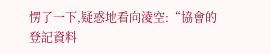愣了一下,疑惑地看向淩空:“協會的登記資料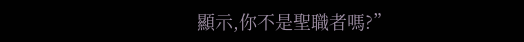顯示,你不是聖職者嗎?”